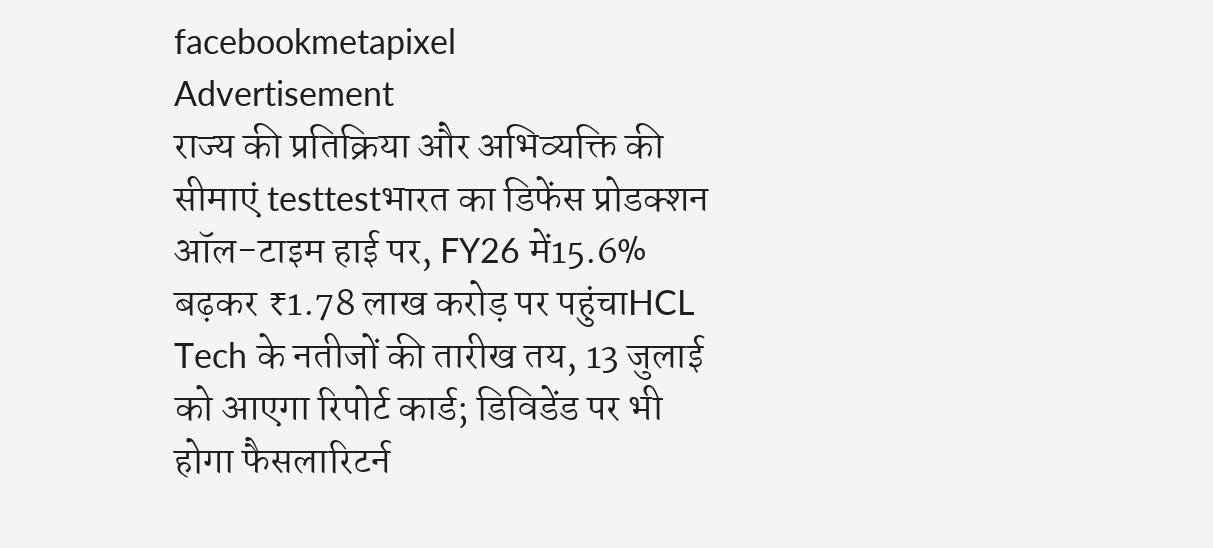facebookmetapixel
Advertisement
राज्य की प्रतिक्रिया और अभिव्यक्ति की सीमाएं testtestभारत का डिफेंस प्रोडक्शन ऑल-टाइम हाई पर, FY26 में15.6% बढ़कर ₹1.78 लाख करोड़ पर पहुंचाHCL Tech के नतीजों की तारीख तय, 13 जुलाई को आएगा रिपोर्ट कार्ड; डिविडेंड पर भी होगा फैसलारिटर्न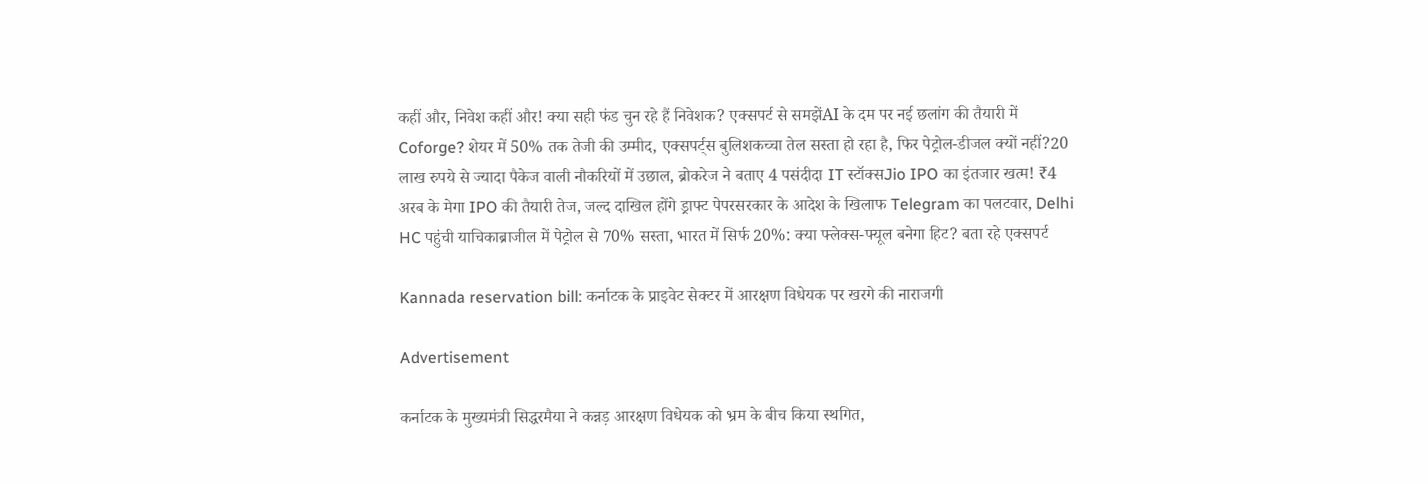कहीं और, निवेश कहीं और! क्या सही फंड चुन रहे हैं निवेशक? एक्सपर्ट से समझेंAI के दम पर नई छलांग की तैयारी में Coforge? शेयर में 50% तक तेजी की उम्मीद, एक्सपर्ट्स बुलिशकच्चा तेल सस्ता हो रहा है, फिर पेट्रोल-डीजल क्यों नहीं?20 लाख रुपये से ज्यादा पैकेज वाली नौकरियों में उछाल, ब्रोकरेज ने बताए 4 पसंदीदा IT स्टॉक्सJio IPO का इंतजार खत्म! ₹4 अरब के मेगा IPO की तैयारी तेज, जल्द दाखिल होंगे ड्राफ्ट पेपरसरकार के आदेश के खिलाफ Telegram का पलटवार, Delhi HC पहुंची याचिकाब्राजील में पेट्रोल से 70% सस्ता, भारत में सिर्फ 20%: क्या फ्लेक्स-फ्यूल बनेगा हिट? बता रहे एक्सपर्ट

Kannada reservation bill: कर्नाटक के प्राइवेट सेक्टर में आरक्षण विधेयक पर खरगे की नाराजगी

Advertisement

कर्नाटक के मुख्यमंत्री सिद्धरमैया ने कन्नड़ आरक्षण विधेयक को भ्रम के बीच किया स्थगित,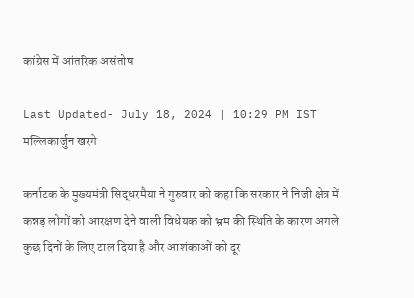कांग्रेस में आंतरिक असंतोष

Last Updated- July 18, 2024 | 10:29 PM IST
मल्लिकार्जुन खरगे

कर्नाटक के मुख्यमंत्री सिद्धरमैया ने गुरुवार को कहा कि सरकार ने निजी क्षेत्र में कन्नड़ लोगों को आरक्षण देने वाली विधेयक को भ्रम की स्थिति के कारण अगले कुछ दिनों के लिए टाल दिया है और आशंकाओं को दूर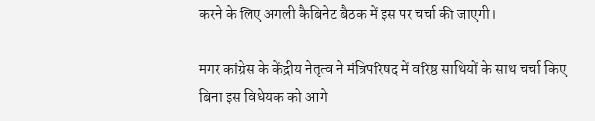करने के लिए अगली कैबिनेट बैठक में इस पर चर्चा की जाएगी।

मगर कांग्रेस के केंद्रीय नेतृत्व ने मंत्रिपरिषद में वरिष्ठ साथियों के साथ चर्चा किए बिना इस विधेयक को आगे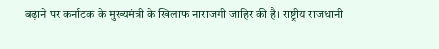बढ़ाने पर कर्नाटक के मुख्यमंत्री के खिलाफ नाराजगी जाहिर की है। राष्ट्रीय राजधानी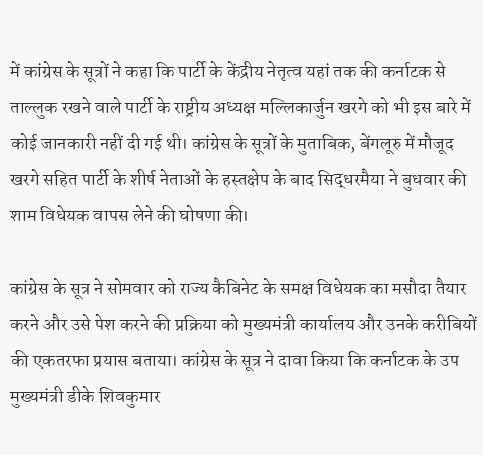में कांग्रेस के सूत्रों ने कहा कि पार्टी के केंद्रीय नेतृत्व यहां तक की कर्नाटक से ताल्लुक रखने वाले पार्टी के राष्ट्रीय अध्यक्ष मल्लिकार्जुन खरगे को भी इस बारे में कोई जानकारी नहीं दी गई थी। कांग्रेस के सूत्रों के मुताबिक, बेंगलूरु में मौजूद खरगे सहित पार्टी के शीर्ष नेताओं के हस्तक्षेप के बाद सिद्धरमैया ने बुधवार की शाम विधेयक वापस लेने की घोषणा की।

कांग्रेस के सूत्र ने सोमवार को राज्य कैबिनेट के समक्ष विधेयक का मसौदा तैयार करने और उसे पेश करने की प्रक्रिया को मुख्यमंत्री कार्यालय और उनके करीबियों की एकतरफा प्रयास बताया। कांग्रेस के सूत्र ने दावा किया कि कर्नाटक के उप मुख्यमंत्री डीके शिवकुमार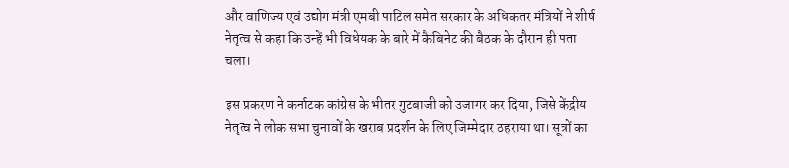और वाणिज्य एवं उद्योग मंत्री एमबी पाटिल समेत सरकार के अधिकतर मंत्रियों ने शीर्ष नेतृत्व से कहा कि उन्हें भी विधेयक के बारे में कैबिनेट की बैठक के दौरान ही पता चला।

इस प्रकरण ने कर्नाटक कांग्रेस के भीतर गुटबाजी को उजागर कर दिया, जिसे केंद्रीय नेतृत्व ने लोक सभा चुनावों के खराब प्रदर्शन के लिए जिम्मेदार ठहराया था। सूत्रों का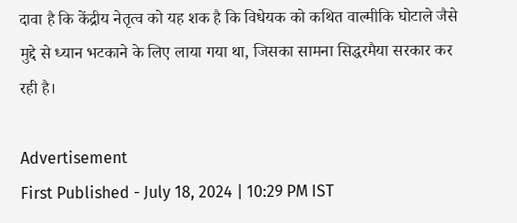दावा है कि केंद्रीय नेतृत्व को यह शक है कि विधेयक को कथित वाल्मीकि घोटाले जैसे मुद्दे से ध्यान भटकाने के लिए लाया गया था, जिसका सामना सिद्धरमैया सरकार कर रही है।

Advertisement
First Published - July 18, 2024 | 10:29 PM IST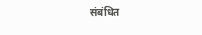संबंधित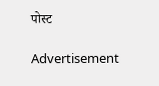पोस्ट

Advertisement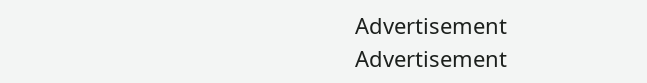Advertisement
Advertisement